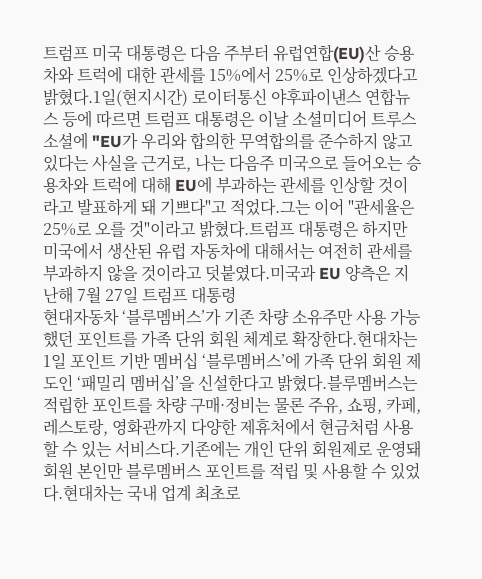트럼프 미국 대통령은 다음 주부터 유럽연합(EU)산 승용차와 트럭에 대한 관세를 15%에서 25%로 인상하겠다고 밝혔다.1일(현지시간) 로이터통신 야후파이낸스 연합뉴스 등에 따르면 트럼프 대통령은 이날 소셜미디어 트루스소셜에 "EU가 우리와 합의한 무역합의를 준수하지 않고 있다는 사실을 근거로, 나는 다음주 미국으로 들어오는 승용차와 트럭에 대해 EU에 부과하는 관세를 인상할 것이라고 발표하게 돼 기쁘다"고 적었다.그는 이어 "관세율은 25%로 오를 것"이라고 밝혔다.트럼프 대통령은 하지만 미국에서 생산된 유럽 자동차에 대해서는 여전히 관세를 부과하지 않을 것이라고 덧붙였다.미국과 EU 양측은 지난해 7월 27일 트럼프 대통령
현대자동차 ‘블루멤버스’가 기존 차량 소유주만 사용 가능했던 포인트를 가족 단위 회원 체계로 확장한다.현대차는 1일 포인트 기반 멤버십 ‘블루멤버스’에 가족 단위 회원 제도인 ‘패밀리 멤버십’을 신설한다고 밝혔다.블루멤버스는 적립한 포인트를 차량 구매·정비는 물론 주유, 쇼핑, 카페, 레스토랑, 영화관까지 다양한 제휴처에서 현금처럼 사용할 수 있는 서비스다.기존에는 개인 단위 회원제로 운영돼 회원 본인만 블루멤버스 포인트를 적립 및 사용할 수 있었다.현대차는 국내 업계 최초로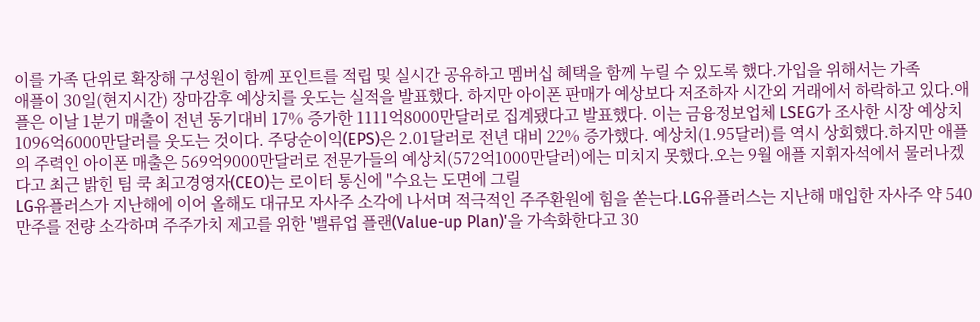이를 가족 단위로 확장해 구성원이 함께 포인트를 적립 및 실시간 공유하고 멤버십 혜택을 함께 누릴 수 있도록 했다.가입을 위해서는 가족
애플이 30일(현지시간) 장마감후 예상치를 웃도는 실적을 발표했다. 하지만 아이폰 판매가 예상보다 저조하자 시간외 거래에서 하락하고 있다.애플은 이날 1분기 매출이 전년 동기대비 17% 증가한 1111억8000만달러로 집계됐다고 발표했다. 이는 금융정보업체 LSEG가 조사한 시장 예상치 1096억6000만달러를 웃도는 것이다. 주당순이익(EPS)은 2.01달러로 전년 대비 22% 증가했다. 예상치(1.95달러)를 역시 상회했다.하지만 애플의 주력인 아이폰 매출은 569억9000만달러로 전문가들의 예상치(572억1000만달러)에는 미치지 못했다.오는 9월 애플 지휘자석에서 물러나겠다고 최근 밝힌 팀 쿡 최고경영자(CEO)는 로이터 통신에 "수요는 도면에 그릴
LG유플러스가 지난해에 이어 올해도 대규모 자사주 소각에 나서며 적극적인 주주환원에 힘을 쏟는다.LG유플러스는 지난해 매입한 자사주 약 540만주를 전량 소각하며 주주가치 제고를 위한 '밸류업 플랜(Value-up Plan)'을 가속화한다고 30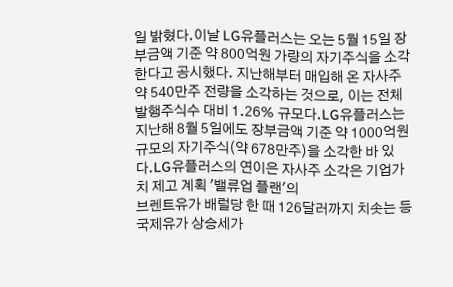일 밝혔다.이날 LG유플러스는 오는 5월 15일 장부금액 기준 약 800억원 가량의 자기주식을 소각한다고 공시했다. 지난해부터 매입해 온 자사주 약 540만주 전량을 소각하는 것으로, 이는 전체 발행주식수 대비 1.26% 규모다.LG유플러스는 지난해 8월 5일에도 장부금액 기준 약 1000억원 규모의 자기주식(약 678만주)을 소각한 바 있다.LG유플러스의 연이은 자사주 소각은 기업가치 제고 계획 '밸류업 플랜'의
브렌트유가 배럴당 한 때 126달러까지 치솟는 등 국제유가 상승세가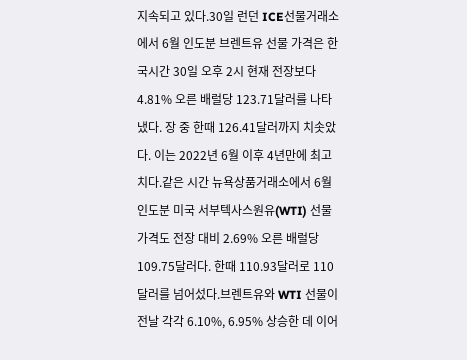지속되고 있다.30일 런던 ICE선물거래소에서 6월 인도분 브렌트유 선물 가격은 한국시간 30일 오후 2시 현재 전장보다 4.81% 오른 배럴당 123.71달러를 나타냈다. 장 중 한때 126.41달러까지 치솟았다. 이는 2022년 6월 이후 4년만에 최고치다.같은 시간 뉴욕상품거래소에서 6월 인도분 미국 서부텍사스원유(WTI) 선물 가격도 전장 대비 2.69% 오른 배럴당 109.75달러다. 한때 110.93달러로 110달러를 넘어섰다.브렌트유와 WTI 선물이 전날 각각 6.10%, 6.95% 상승한 데 이어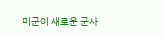미군이 새로운 군사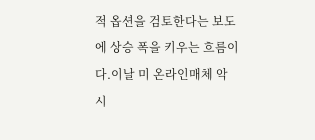적 옵션을 검토한다는 보도에 상승 폭을 키우는 흐름이다.이날 미 온라인매체 악시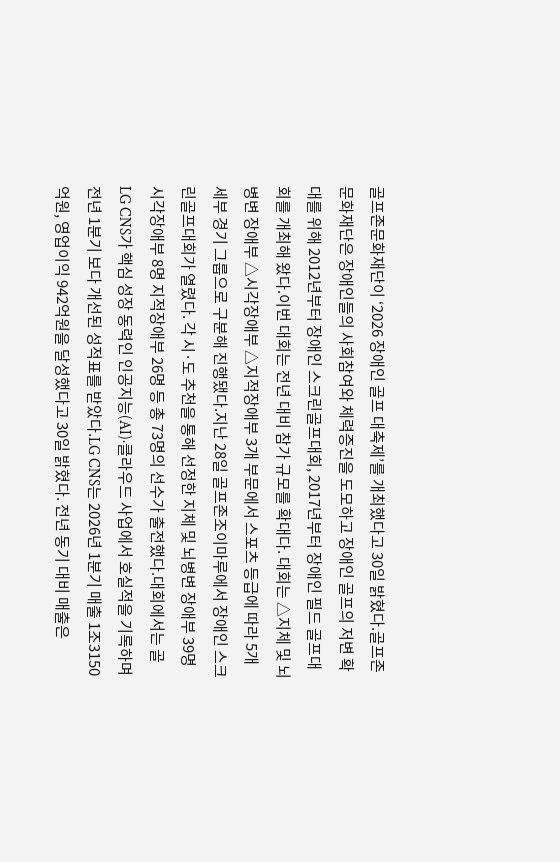골프존문화재단이 ‘2026 장애인 골프 대축제’를 개최했다고 30일 밝혔다.골프존문화재단은 장애인들의 사회참여와 체력증진을 도모하고 장애인 골프의 저변 확대를 위해 2012년부터 장애인 스크린골프대회, 2017년부터 장애인 필드 골프대회를 개최해 왔다.이번 대회는 전년 대비 참가 규모를 확대다. 대회는 △지체 및 뇌병변 장애부 △시각장애부 △지적장애부 3개 부문에서 스포츠 등급에 따라 5개 세부 경기 그룹으로 구분해 진행됐다.지난 28일 골프존조이마루에서 장애인 스크린골프대회가 열렸다. 각 시·도 추천을 통해 선정한 지체 및 뇌병변 장애부 39명 시각장애부 8명 지적장애부 26명 등 총 73명의 선수가 출전했다.대회에서는 골
LG CNS가 핵심 성장 동력인 인공지능(AI)·클라우드 사업에서 호실적을 기록하며 전년 1분기 보다 개선된 성적표를 받았다.LG CNS는 2026년 1분기 매출 1조3150억원, 영업이익 942억원을 달성했다고 30일 밝혔다. 전년 동기 대비 매출은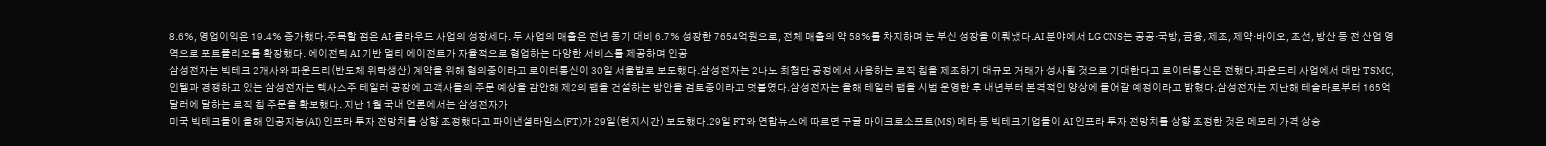8.6%, 영업이익은 19.4% 증가했다.주목할 점은 AI·클라우드 사업의 성장세다. 두 사업의 매출은 전년 동기 대비 6.7% 성장한 7654억원으로, 전체 매출의 약 58%를 차지하며 눈 부신 성장을 이뤄냈다.AI 분야에서 LG CNS는 공공·국방, 금융, 제조, 제약·바이오, 조선, 방산 등 전 산업 영역으로 포트폴리오를 확장했다. 에이전틱 AI 기반 멀티 에이전트가 자율적으로 협업하는 다양한 서비스를 제공하며 인공
삼성전자는 빅테크 2개사와 파운드리(반도체 위탁생산) 계약을 위해 협의중이라고 로이터통신이 30일 서울발로 보도했다.삼성전자는 2나노 최첨단 공정에서 사용하는 로직 칩을 제조하기 대규모 거래가 성사될 것으로 기대한다고 로이터통신은 전했다.파운드리 사업에서 대만 TSMC, 인텔과 경쟁하고 있는 삼성전자는 텍사스주 테일러 공장에 고객사들의 주문 예상을 감안해 제2의 팹을 건설하는 방안을 검토중이라고 덧붙였다.삼성전자는 올해 테일러 팹을 시범 운영한 후 내년부터 본격적인 양상에 들어갈 예정이라고 밝혔다.삼성전자는 지난해 테슬라로부터 165억달러에 달하는 로직 칩 주문을 확보했다. 지난 1월 국내 언론에서는 삼성전자가
미국 빅테크들이 올해 인공지능(AI) 인프라 투자 전망치를 상향 조정했다고 파이낸셜타임스(FT)가 29일(현지시간) 보도했다.29일 FT와 연합뉴스에 따르면 구글 마이크로소프트(MS) 메타 등 빅테크기업들이 AI 인프라 투자 전망치를 상향 조정한 것은 메모리 가격 상승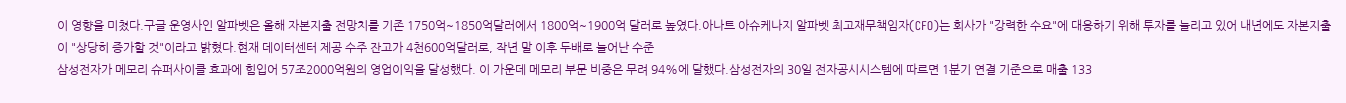이 영향을 미쳤다.구글 운영사인 알파벳은 올해 자본지출 전망치를 기존 1750억~1850억달러에서 1800억~1900억 달러로 높였다.아나트 아슈케나지 알파벳 최고재무책임자(CFO)는 회사가 "강력한 수요"에 대응하기 위해 투자를 늘리고 있어 내년에도 자본지출이 "상당히 증가할 것"이라고 밝혔다.현재 데이터센터 제공 수주 잔고가 4천600억달러로, 작년 말 이후 두배로 늘어난 수준
삼성전자가 메모리 슈퍼사이클 효과에 힘입어 57조2000억원의 영업이익을 달성했다. 이 가운데 메모리 부문 비중은 무려 94%에 달했다.삼성전자의 30일 전자공시시스템에 따르면 1분기 연결 기준으로 매출 133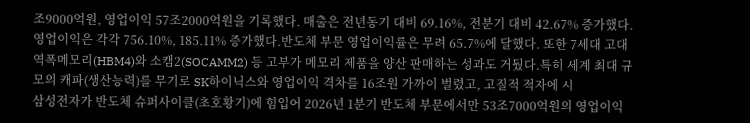조9000억원, 영업이익 57조2000억원을 기록했다. 매출은 전년동기 대비 69.16%, 전분기 대비 42.67% 증가했다. 영업이익은 각각 756.10%, 185.11% 증가했다.반도체 부문 영업이익률은 무려 65.7%에 달했다. 또한 7세대 고대역폭메모리(HBM4)와 소캠2(SOCAMM2) 등 고부가 메모리 제품을 양산 판매하는 성과도 거뒀다.특히 세계 최대 규모의 캐파(생산능력)를 무기로 SK하이닉스와 영업이익 격차를 16조원 가까이 벌렸고, 고질적 적자에 시
삼성전자가 반도체 슈퍼사이클(초호황기)에 힘입어 2026년 1분기 반도체 부문에서만 53조7000억원의 영업이익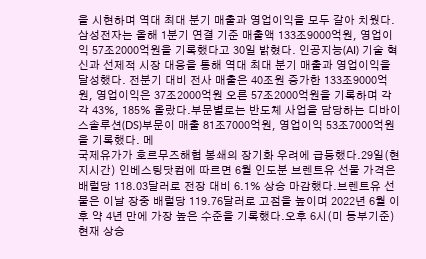을 시현하며 역대 최대 분기 매출과 영업이익을 모두 갈아 치웠다.삼성전자는 올해 1분기 연결 기준 매출액 133조9000억원, 영업이익 57조2000억원을 기록했다고 30일 밝혔다. 인공지능(AI) 기술 혁신과 선제적 시장 대응을 통해 역대 최대 분기 매출과 영업이익을 달성했다. 전분기 대비 전사 매출은 40조원 증가한 133조9000억원, 영업이익은 37조2000억원 오른 57조2000억원을 기록하며 각각 43%, 185% 올랐다.부문별로는 반도체 사업을 담당하는 디바이스솔루션(DS)부문이 매출 81조7000억원, 영업이익 53조7000억원을 기록했다. 메
국제유가가 호르무즈해협 봉쇄의 장기화 우려에 급등했다.29일(현지시간) 인베스팅닷컴에 따르면 6월 인도분 브렌트유 선물 가격은 배럴당 118.03달러로 전장 대비 6.1% 상승 마감했다.브렌트유 선물은 이날 장중 배럴당 119.76달러로 고점을 높이며 2022년 6월 이후 약 4년 만에 가장 높은 수준을 기록했다.오후 6시(미 동부기준) 현재 상승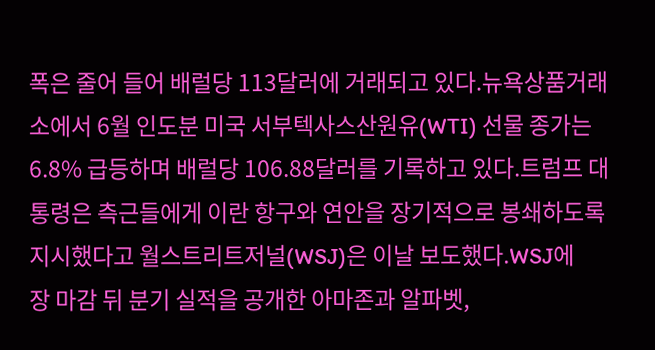폭은 줄어 들어 배럴당 113달러에 거래되고 있다.뉴욕상품거래소에서 6월 인도분 미국 서부텍사스산원유(WTI) 선물 종가는 6.8% 급등하며 배럴당 106.88달러를 기록하고 있다.트럼프 대통령은 측근들에게 이란 항구와 연안을 장기적으로 봉쇄하도록 지시했다고 월스트리트저널(WSJ)은 이날 보도했다.WSJ에
장 마감 뒤 분기 실적을 공개한 아마존과 알파벳,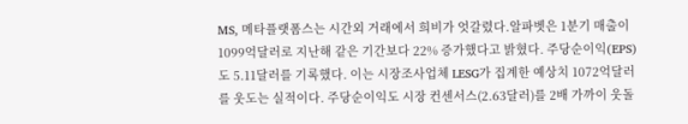MS, 메타플랫폼스는 시간외 거래에서 희비가 엇갈렸다.알파벳은 1분기 매출이 1099억달러로 지난해 같은 기간보다 22% 증가했다고 밝혔다. 주당순이익(EPS)도 5.11달러를 기록했다. 이는 시장조사업체 LESG가 집계한 예상치 1072억달러를 웃도는 실적이다. 주당순이익도 시장 컨센서스(2.63달러)를 2배 가까이 웃돌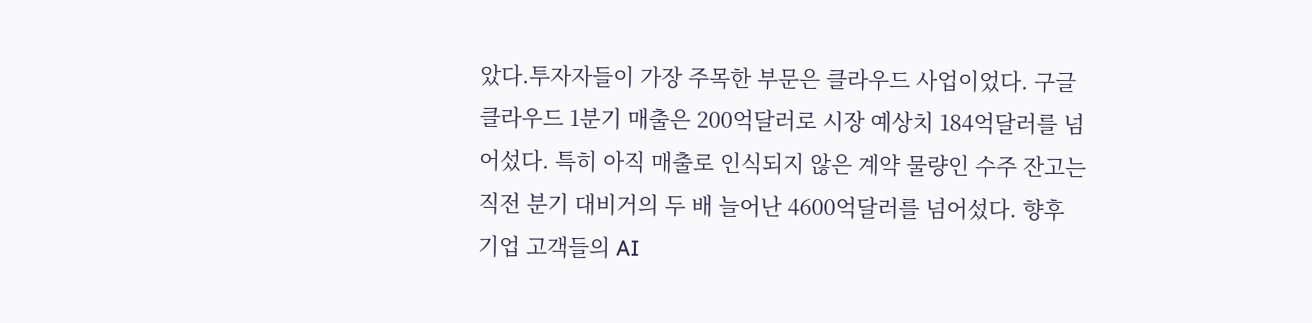았다.투자자들이 가장 주목한 부문은 클라우드 사업이었다. 구글 클라우드 1분기 매출은 200억달러로 시장 예상치 184억달러를 넘어섰다. 특히 아직 매출로 인식되지 않은 계약 물량인 수주 잔고는 직전 분기 대비거의 두 배 늘어난 4600억달러를 넘어섰다. 향후 기업 고객들의 AI